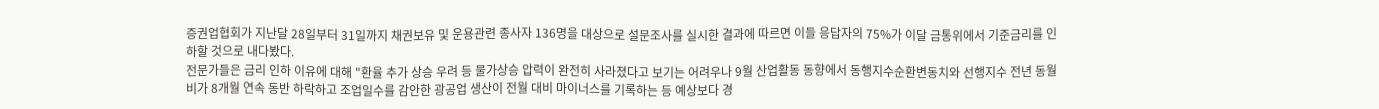증권업협회가 지난달 28일부터 31일까지 채권보유 및 운용관련 종사자 136명을 대상으로 설문조사를 실시한 결과에 따르면 이들 응답자의 75%가 이달 금통위에서 기준금리를 인하할 것으로 내다봤다.
전문가들은 금리 인하 이유에 대해 "환율 추가 상승 우려 등 물가상승 압력이 완전히 사라졌다고 보기는 어려우나 9월 산업활동 동향에서 동행지수순환변동치와 선행지수 전년 동월비가 8개월 연속 동반 하락하고 조업일수를 감안한 광공업 생산이 전월 대비 마이너스를 기록하는 등 예상보다 경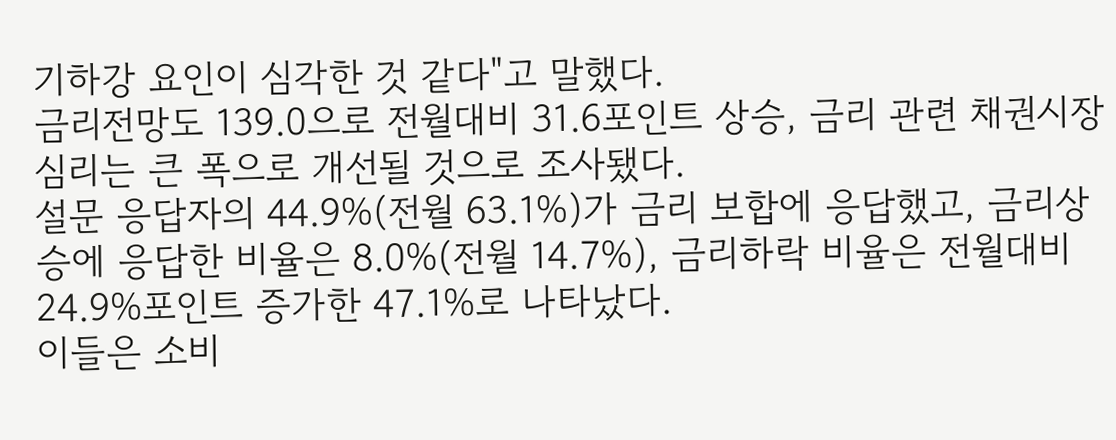기하강 요인이 심각한 것 같다"고 말했다.
금리전망도 139.0으로 전월대비 31.6포인트 상승, 금리 관련 채권시장 심리는 큰 폭으로 개선될 것으로 조사됐다.
설문 응답자의 44.9%(전월 63.1%)가 금리 보합에 응답했고, 금리상승에 응답한 비율은 8.0%(전월 14.7%), 금리하락 비율은 전월대비 24.9%포인트 증가한 47.1%로 나타났다.
이들은 소비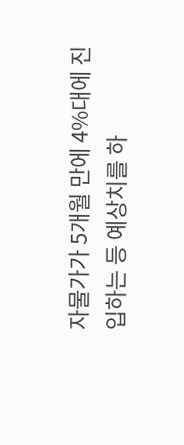자물가가 5개월 만에 4%대에 진입하는 등 예상치를 하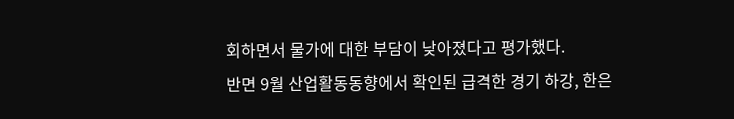회하면서 물가에 대한 부담이 낮아졌다고 평가했다.
반면 9월 산업활동동향에서 확인된 급격한 경기 하강, 한은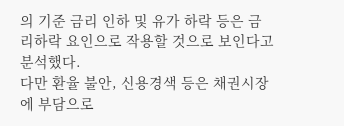의 기준 금리 인하 및 유가 하락 등은 금리하락 요인으로 작용할 것으로 보인다고 분석했다.
다만 환율 불안, 신용경색 등은 채권시장에 부담으로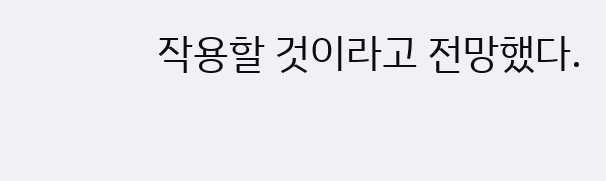작용할 것이라고 전망했다.